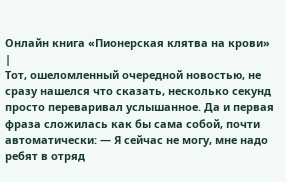Онлайн книга «Пионерская клятва на крови»
|
Тот, ошеломленный очередной новостью, не сразу нашелся что сказать, несколько секунд просто переваривал услышанное. Да и первая фраза сложилась как бы сама собой, почти автоматически: — Я сейчас не могу, мне надо ребят в отряд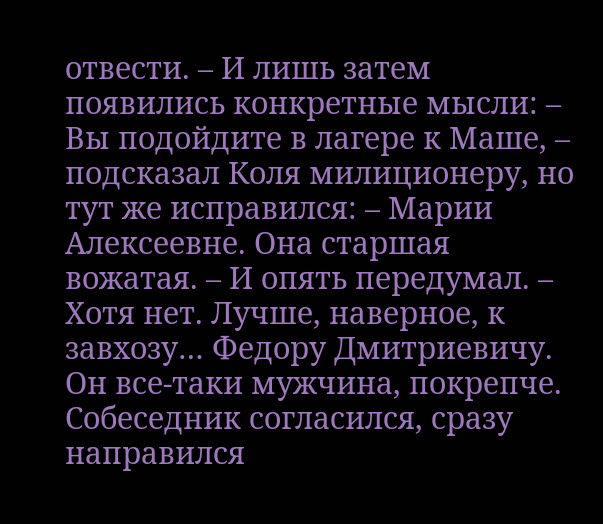отвести. – И лишь затем появились конкретные мысли: – Вы подойдите в лагере к Маше, – подсказал Коля милиционеру, но тут же исправился: – Марии Алексеевне. Она старшая вожатая. – И опять передумал. – Хотя нет. Лучше, наверное, к завхозу… Федору Дмитриевичу. Он все-таки мужчина, покрепче. Собеседник согласился, сразу направился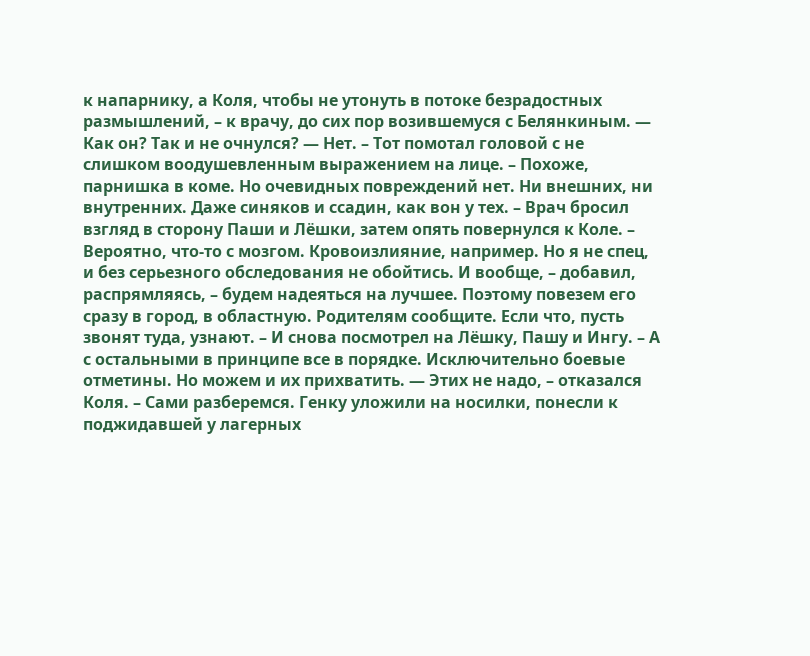к напарнику, а Коля, чтобы не утонуть в потоке безрадостных размышлений, – к врачу, до сих пор возившемуся с Белянкиным. — Как он? Так и не очнулся? — Нет. – Тот помотал головой с не слишком воодушевленным выражением на лице. – Похоже, парнишка в коме. Но очевидных повреждений нет. Ни внешних, ни внутренних. Даже синяков и ссадин, как вон у тех. – Врач бросил взгляд в сторону Паши и Лёшки, затем опять повернулся к Коле. – Вероятно, что-то с мозгом. Кровоизлияние, например. Но я не спец, и без серьезного обследования не обойтись. И вообще, – добавил, распрямляясь, – будем надеяться на лучшее. Поэтому повезем его сразу в город, в областную. Родителям сообщите. Если что, пусть звонят туда, узнают. – И снова посмотрел на Лёшку, Пашу и Ингу. – А с остальными в принципе все в порядке. Исключительно боевые отметины. Но можем и их прихватить. — Этих не надо, – отказался Коля. – Сами разберемся. Генку уложили на носилки, понесли к поджидавшей у лагерных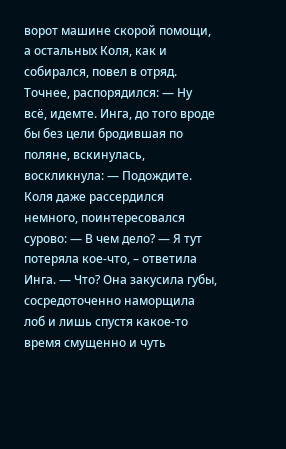ворот машине скорой помощи, а остальных Коля, как и собирался, повел в отряд. Точнее, распорядился: — Ну всё, идемте. Инга, до того вроде бы без цели бродившая по поляне, вскинулась, воскликнула: — Подождите. Коля даже рассердился немного, поинтересовался сурово: — В чем дело? — Я тут потеряла кое-что, – ответила Инга. — Что? Она закусила губы, сосредоточенно наморщила лоб и лишь спустя какое-то время смущенно и чуть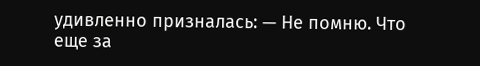удивленно призналась: — Не помню. Что еще за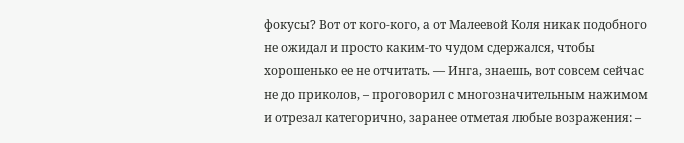фокусы? Вот от кого-кого, а от Малеевой Коля никак подобного не ожидал и просто каким-то чудом сдержался, чтобы хорошенько ее не отчитать. — Инга, знаешь, вот совсем сейчас не до приколов, – проговорил с многозначительным нажимом и отрезал категорично, заранее отметая любые возражения: –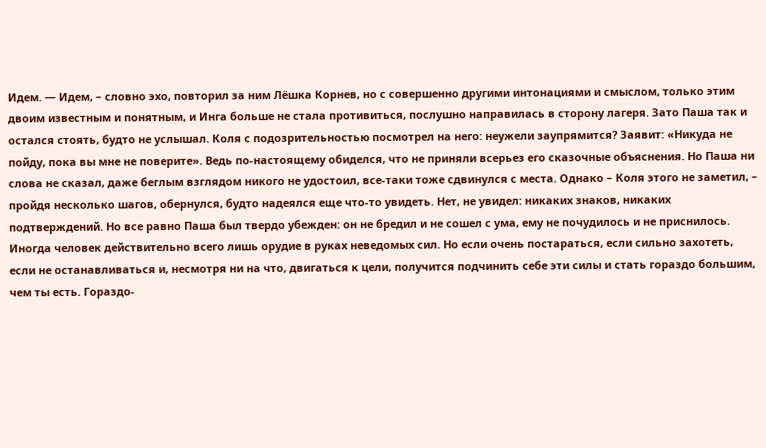Идем. — Идем, – словно эхо, повторил за ним Лёшка Корнев, но с совершенно другими интонациями и смыслом, только этим двоим известным и понятным, и Инга больше не стала противиться, послушно направилась в сторону лагеря. Зато Паша так и остался стоять, будто не услышал. Коля с подозрительностью посмотрел на него: неужели заупрямится? Заявит: «Никуда не пойду, пока вы мне не поверите». Ведь по-настоящему обиделся, что не приняли всерьез его сказочные объяснения. Но Паша ни слова не сказал, даже беглым взглядом никого не удостоил, все-таки тоже сдвинулся с места. Однако – Коля этого не заметил, – пройдя несколько шагов, обернулся, будто надеялся еще что-то увидеть. Нет, не увидел: никаких знаков, никаких подтверждений. Но все равно Паша был твердо убежден: он не бредил и не сошел с ума, ему не почудилось и не приснилось. Иногда человек действительно всего лишь орудие в руках неведомых сил. Но если очень постараться, если сильно захотеть, если не останавливаться и, несмотря ни на что, двигаться к цели, получится подчинить себе эти силы и стать гораздо большим, чем ты есть. Гораздо-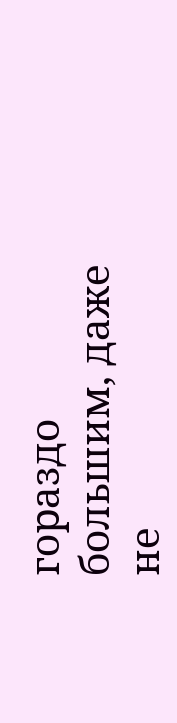гораздо большим, даже не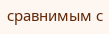сравнимым с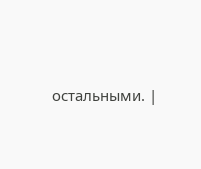остальными. |